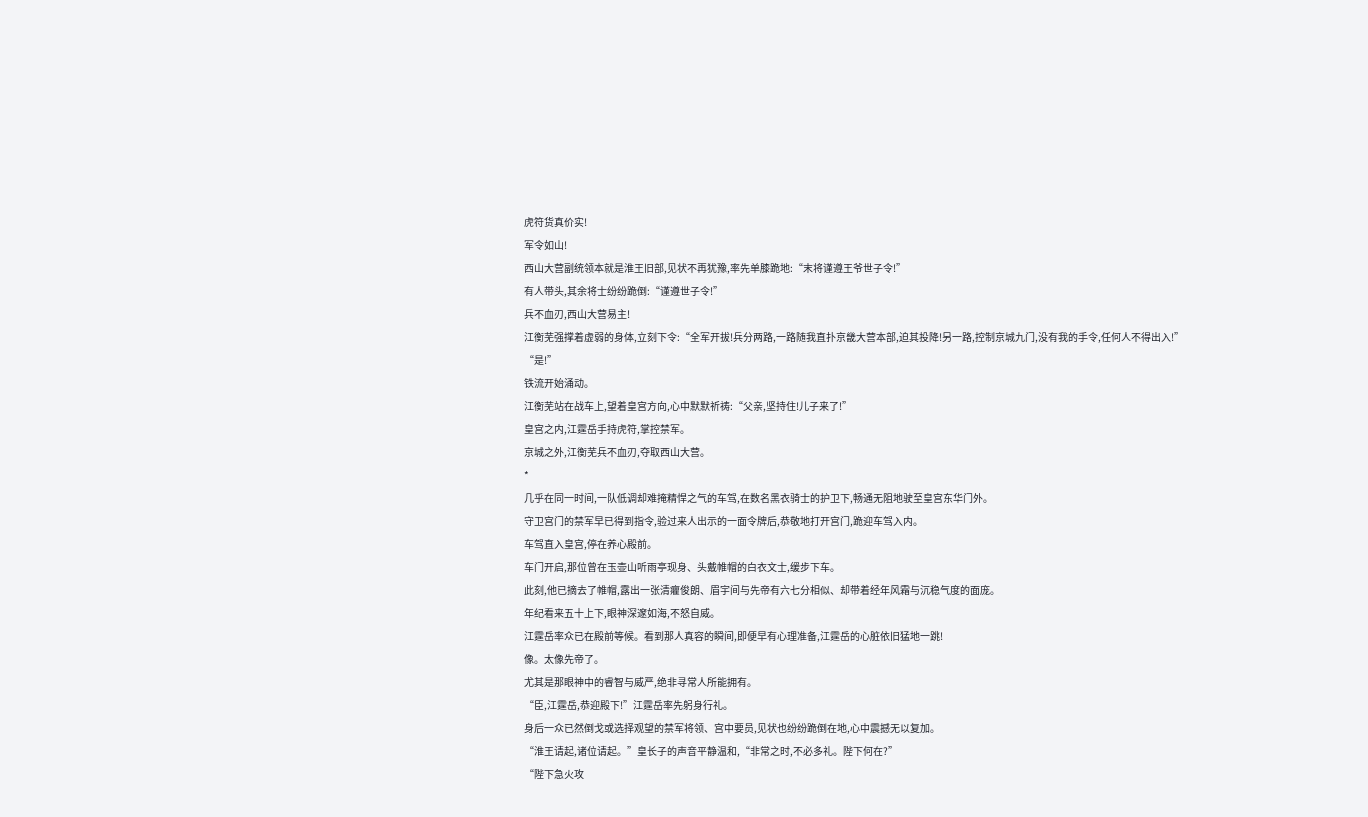虎符货真价实!
军令如山!
西山大营副统领本就是淮王旧部,见状不再犹豫,率先单膝跪地:“末将谨遵王爷世子令!”
有人带头,其余将士纷纷跪倒:“谨遵世子令!”
兵不血刃,西山大营易主!
江衡芜强撑着虚弱的身体,立刻下令:“全军开拔!兵分两路,一路随我直扑京畿大营本部,迫其投降!另一路,控制京城九门,没有我的手令,任何人不得出入!”
“是!”
铁流开始涌动。
江衡芜站在战车上,望着皇宫方向,心中默默祈祷:“父亲,坚持住!儿子来了!”
皇宫之内,江霆岳手持虎符,掌控禁军。
京城之外,江衡芜兵不血刃,夺取西山大营。
*
几乎在同一时间,一队低调却难掩精悍之气的车驾,在数名黑衣骑士的护卫下,畅通无阻地驶至皇宫东华门外。
守卫宫门的禁军早已得到指令,验过来人出示的一面令牌后,恭敬地打开宫门,跪迎车驾入内。
车驾直入皇宫,停在养心殿前。
车门开启,那位曾在玉壶山听雨亭现身、头戴帷帽的白衣文士,缓步下车。
此刻,他已摘去了帷帽,露出一张清癯俊朗、眉宇间与先帝有六七分相似、却带着经年风霜与沉稳气度的面庞。
年纪看来五十上下,眼神深邃如海,不怒自威。
江霆岳率众已在殿前等候。看到那人真容的瞬间,即便早有心理准备,江霆岳的心脏依旧猛地一跳!
像。太像先帝了。
尤其是那眼神中的睿智与威严,绝非寻常人所能拥有。
“臣,江霆岳,恭迎殿下!”江霆岳率先躬身行礼。
身后一众已然倒戈或选择观望的禁军将领、宫中要员,见状也纷纷跪倒在地,心中震撼无以复加。
“淮王请起,诸位请起。”皇长子的声音平静温和,“非常之时,不必多礼。陛下何在?”
“陛下急火攻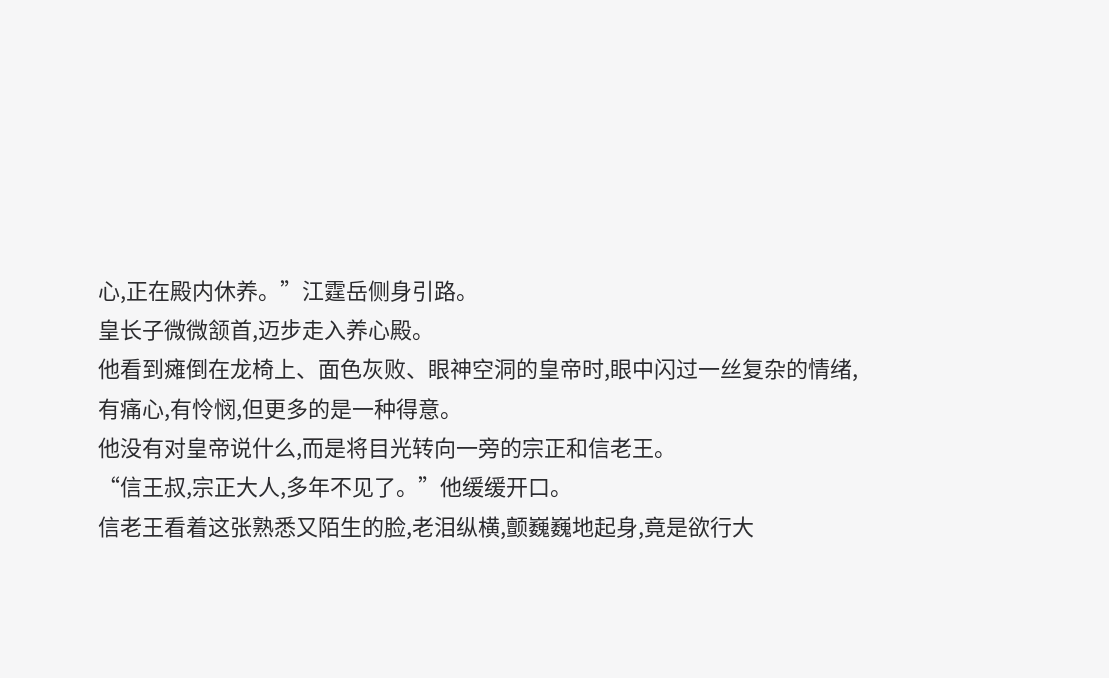心,正在殿内休养。”江霆岳侧身引路。
皇长子微微颔首,迈步走入养心殿。
他看到瘫倒在龙椅上、面色灰败、眼神空洞的皇帝时,眼中闪过一丝复杂的情绪,有痛心,有怜悯,但更多的是一种得意。
他没有对皇帝说什么,而是将目光转向一旁的宗正和信老王。
“信王叔,宗正大人,多年不见了。”他缓缓开口。
信老王看着这张熟悉又陌生的脸,老泪纵横,颤巍巍地起身,竟是欲行大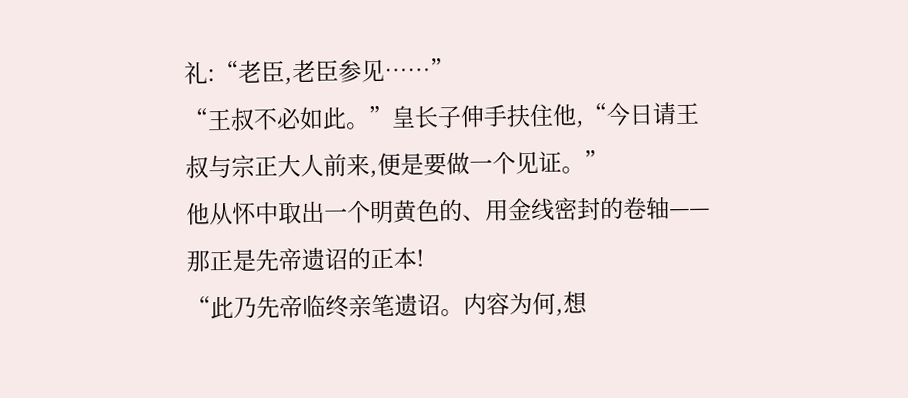礼:“老臣,老臣参见……”
“王叔不必如此。”皇长子伸手扶住他,“今日请王叔与宗正大人前来,便是要做一个见证。”
他从怀中取出一个明黄色的、用金线密封的卷轴——那正是先帝遗诏的正本!
“此乃先帝临终亲笔遗诏。内容为何,想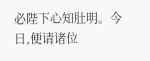必陛下心知肚明。今日,便请诸位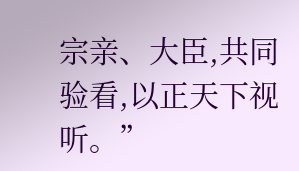宗亲、大臣,共同验看,以正天下视听。”